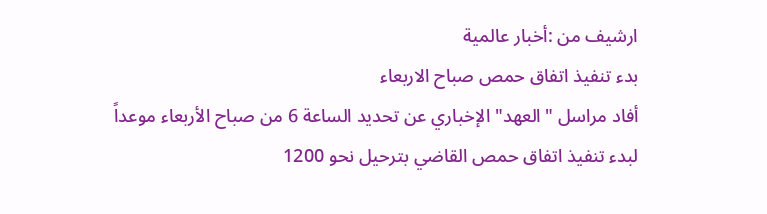ارشيف من :أخبار عالمية
بدء تنفيذ اتفاق حمص صباح الاربعاء
أفاد مراسل "العهد" الإخباري عن تحديد الساعة 6 من صباح الأربعاء موعداً لبدء تنفيذ اتفاق حمص القاضي بترحيل نحو 1200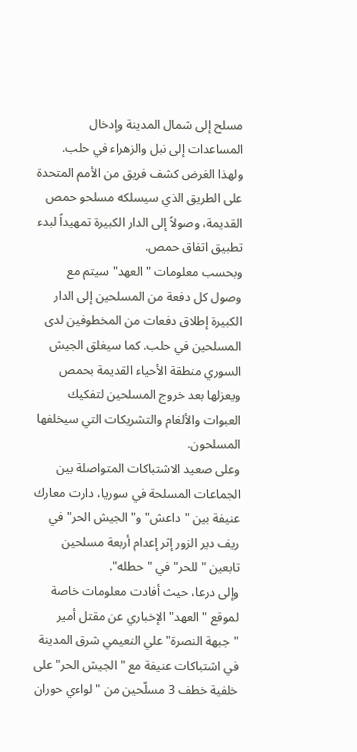مسلح إلى شمال المدينة وإدخال المساعدات إلى نبل والزهراء في حلب.
ولهذا الغرض كشف فريق من الأمم المتحدة على الطريق الذي سيسلكه مسلحو حمص القديمة، وصولاً إلى الدار الكبيرة تمهيداً لبدء تطبيق اتفاق حمص.
وبحسب معلومات "العهد" سيتم مع وصول كل دفعة من المسلحين إلى الدار الكبيرة إطلاق دفعات من المخطوفين لدى المسلحين في حلب. كما سيغلق الجيش السوري منطقة الأحياء القديمة بحمص ويعزلها بعد خروج المسلحين لتفكيك العبوات والألغام والتشريكات التي سيخلفها المسلحون.
وعلى صعيد الاشتباكات المتواصلة بين الجماعات المسلحة في سوريا، دارت معارك عنيفة بين "داعش" و"الجيش الحر" في ريف دير الزور إثر إعدام أربعة مسلحين تابعين "للحر" في "حطله".
وإلى درعا، حيث أفادت معلومات خاصة لموقع "العهد" الإخباري عن مقتل أمير "جبهة النصرة" علي النعيمي شرق المدينة في اشتباكات عنيفة مع "الجيش الحر" على خلفية خطف 3 مسلّحين من "لواءي حوران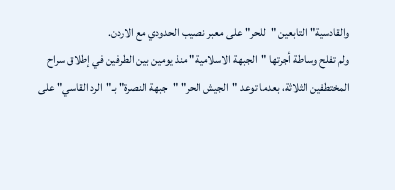والقادسية" التابعين "للحر" على معبر نصيب الحدودي مع الاردن.
ولم تفلح وساطة أجرتها "الجبهة الاسلامية" منذ يومين بين الطرفين في إطلاق سراح المختطفين الثلاثة، بعدما توعد "الجيش الحر" "جبهة النصرة" بـ"الرد القاسي" على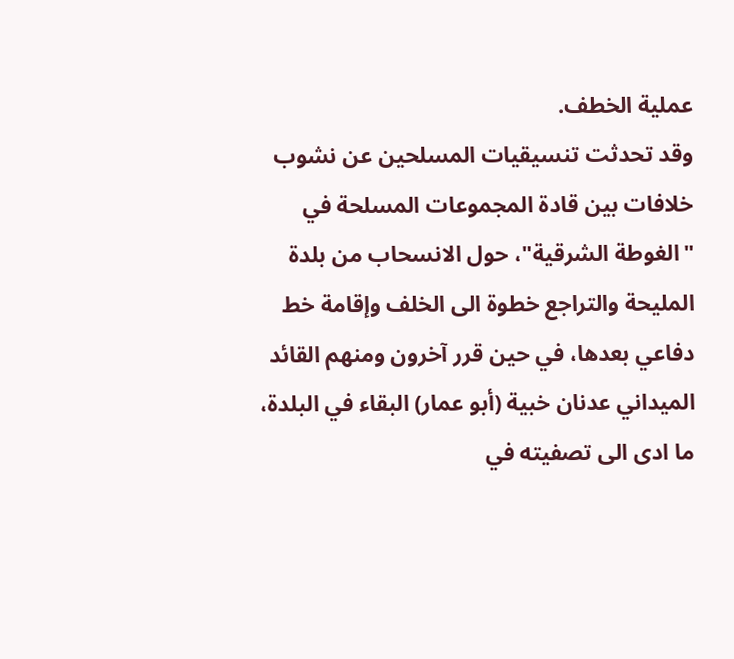عملية الخطف.
وقد تحدثت تنسيقيات المسلحين عن نشوب خلافات بين قادة المجموعات المسلحة في "الغوطة الشرقية"، حول الانسحاب من بلدة المليحة والتراجع خطوة الى الخلف وإقامة خط دفاعي بعدها، في حين قرر آخرون ومنهم القائد الميداني عدنان خبية (أبو عمار) البقاء في البلدة، ما ادى الى تصفيته في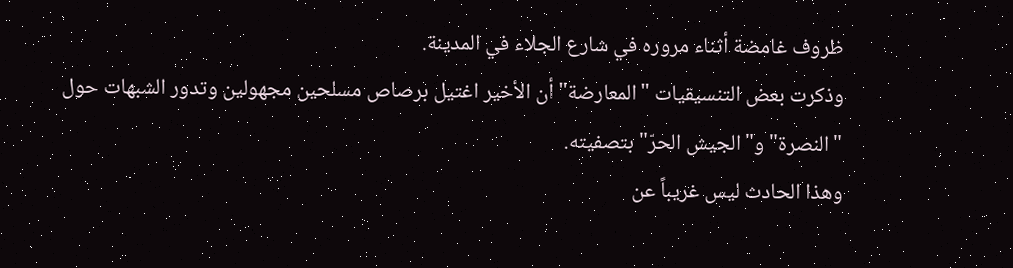ظروف غامضة أثناء مروره في شارع الجلاء في المدينة.
وذكرت بعض التنسيقيات "المعارضة" أن الأخير اغتيل برصاص مسلحين مجهولين وتدور الشبهات حول "النصرة" و"الجيش الحرّ" بتصفيته.
وهذا الحادث ليس غريباً عن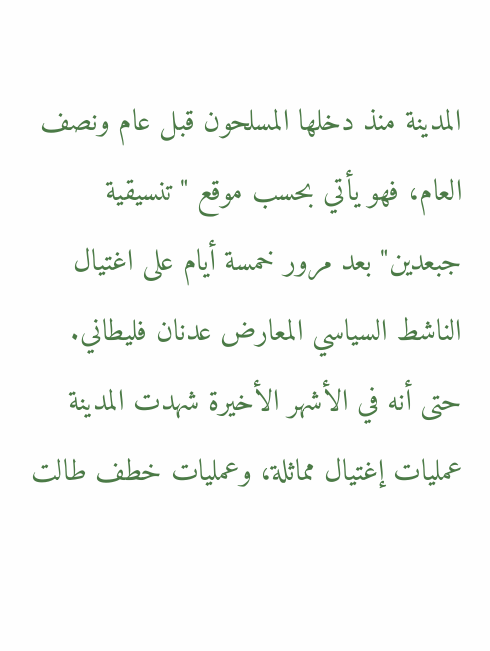المدينة منذ دخلها المسلحون قبل عام ونصف العام، فهو يأتي بحسب موقع "تنسيقية جبعدين" بعد مرور خمسة أيام على اغتيال الناشط السياسي المعارض عدنان فليطاني. حتى أنه في الأشهر الأخيرة شهدت المدينة عمليات إغتيال مماثلة، وعمليات خطف طالت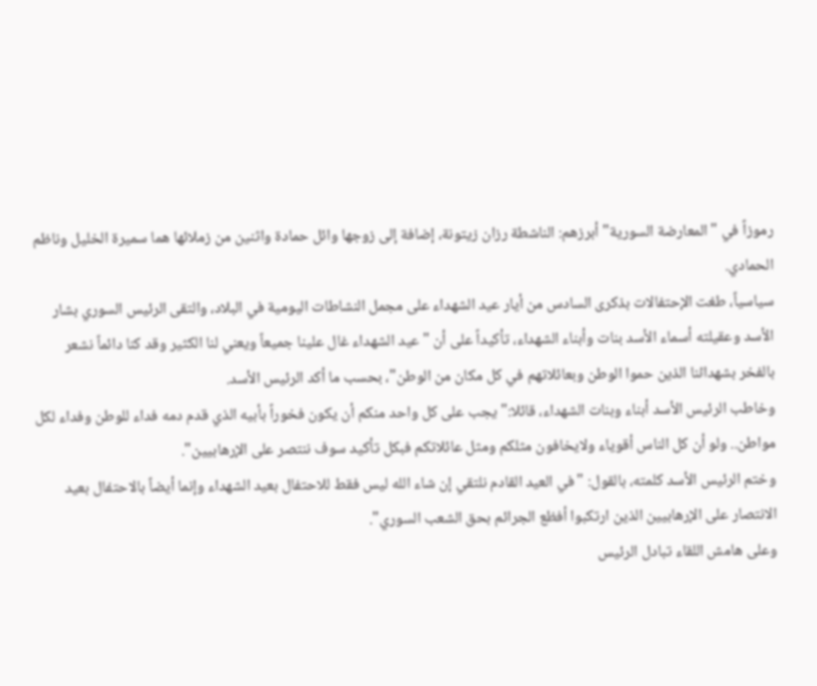رموزاً في "المعارضة السورية" أبرزهم: الناشطة رزان زيتونة، إضافة إلى زوجها وائل حمادة واثنين من زملائها هما سميرة الخليل وناظم الحمادي.
سياسياً، طغت الإحتفالات بذكرى السادس من أيار عيد الشهداء على مجمل النشاطات اليومية في البلاد، والتقى الرئيس السوري بشار الأسد وعقيلته أسماء الأسد بنات وأبناء الشهداء، تأكيداً على أن "عيد الشهداء غال علينا جميعاً ويعني لنا الكثير وقد كنا دائماً نشعر بالفخر بشهدائنا الذين حموا الوطن وبعائلاتهم في كل مكان من الوطن"، بحسب ما أكد الرئيس الأسد.
وخاطب الرئيس الأسد أبناء وبنات الشهداء، قائلا:" يجب على كل واحد منكم أن يكون فخوراً بأبيه الذي قدم دمه فداء للوطن وفداء لكل مواطن.. ولو أن كل الناس أقوياء ولايخافون مثلكم ومثل عائلاتكم فبكل تأكيد سوف ننتصر على الإرهابيين".
وختم الرئيس الأسد كلمته، بالقول: "في العيد القادم نلتقي إن شاء الله ليس فقط للاحتفال بعيد الشهداء وإنما أيضاً بالاحتفال بعيد الانتصار على الإرهابيين الذين ارتكبوا أفظع الجرائم بحق الشعب السوري".
وعلى هامش اللقاء تبادل الرئيس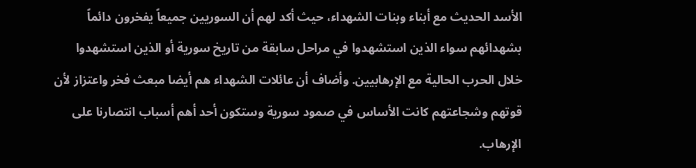الأسد الحديث مع أبناء وبنات الشهداء، حيث أكد لهم أن السوريين جميعاً يفخرون دائماً بشهدائهم سواء الذين استشهدوا في مراحل سابقة من تاريخ سورية أو الذين استشهدوا خلال الحرب الحالية مع الإرهابيين. وأضاف أن عائلات الشهداء هم أيضا مبعث فخر واعتزاز لأن قوتهم وشجاعتهم كانت الأساس في صمود سورية وستكون أحد أهم أسباب انتصارنا على الإرهاب.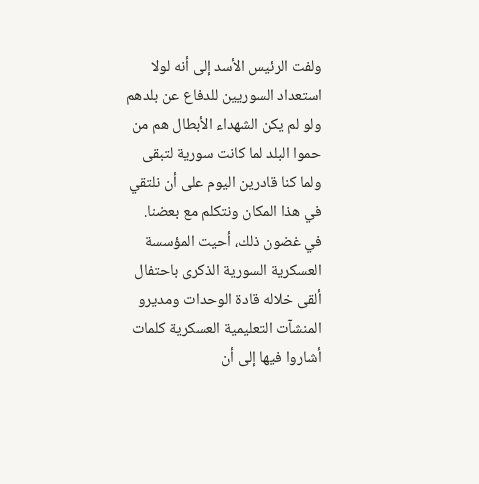ولفت الرئيس الأسد إلى أنه لولا استعداد السوريين للدفاع عن بلدهم ولو لم يكن الشهداء الأبطال هم من حموا البلد لما كانت سورية لتبقى ولما كنا قادرين اليوم على أن نلتقي في هذا المكان ونتكلم مع بعضنا.
في غضون ذلك، أحيت المؤسسة العسكرية السورية الذكرى باحتفال ألقى خلاله قادة الوحدات ومديرو المنشآت التعليمية العسكرية كلمات أشاروا فيها إلى أن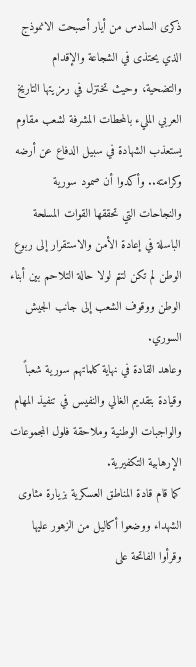ذكرى السادس من أيار أصبحت الانموذج الذي يحتذى في الشجاعة والإقدام والتضحية، وحيث تختزل في رمزيتها التاريخ العربي المليء بالمحطات المشرفة لشعب مقاوم يستعذب الشهادة في سبيل الدفاع عن أرضه وكرامته.. وأكدوا أن صمود سورية والنجاحات التي تحققها القوات المسلحة الباسلة في إعادة الأمن والاستقرار إلى ربوع الوطن لم تكن لتتم لولا حالة التلاحم بين أبناء الوطن ووقوف الشعب إلى جانب الجيش السوري.
وعاهد القادة في نهاية كلماتهم سورية شعباً وقيادة بتقديم الغالي والنفيس في تنفيذ المهام والواجبات الوطنية وملاحقة فلول المجموعات الإرهابية التكفيرية.
كما قام قادة المناطق العسكرية بزيارة مثاوى الشهداء ووضعوا أكاليل من الزهور عليها وقرأوا الفاتحة على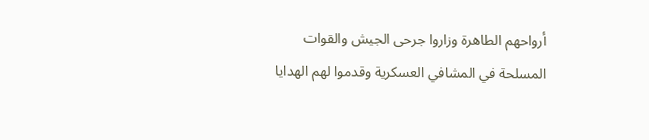أرواحهم الطاهرة وزاروا جرحى الجيش والقوات المسلحة في المشافي العسكرية وقدموا لهم الهدايا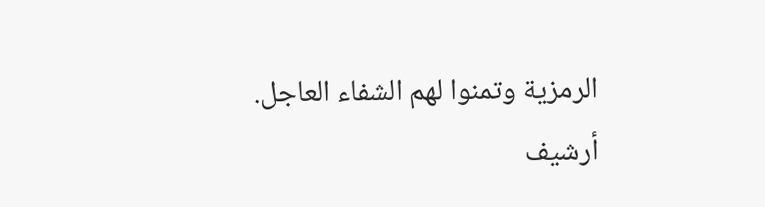الرمزية وتمنوا لهم الشفاء العاجل.
أرشيف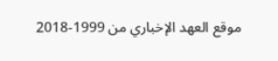موقع العهد الإخباري من 1999-2018